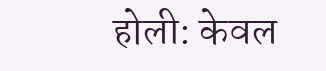होली: केवल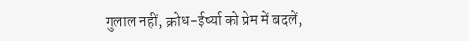गुलाल नहीं, क्रोध-ईर्ष्या को प्रेम में बदलें,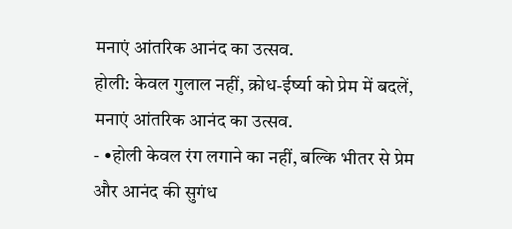मनाएं आंतरिक आनंद का उत्सव.
होली: केवल गुलाल नहीं, क्रोध-ईर्ष्या को प्रेम में बदलें, मनाएं आंतरिक आनंद का उत्सव.
- •होली केवल रंग लगाने का नहीं, बल्कि भीतर से प्रेम और आनंद की सुगंध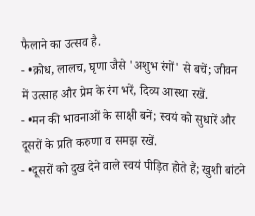फैलाने का उत्सव है.
- •क्रोध, लालच, घृणा जैसे 'अशुभ रंगों' से बचें; जीवन में उत्साह और प्रेम के रंग भरें, दिव्य आस्था रखें.
- •मन की भावनाओं के साक्षी बनें; स्वयं को सुधारें और दूसरों के प्रति करुणा व समझ रखें.
- •दूसरों को दुख देने वाले स्वयं पीड़ित होते हैं; खुशी बांटने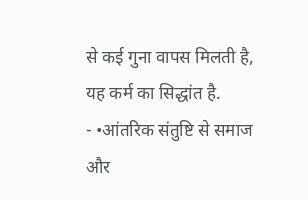से कई गुना वापस मिलती है, यह कर्म का सिद्धांत है.
- •आंतरिक संतुष्टि से समाज और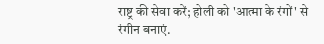राष्ट्र की सेवा करें; होली को 'आत्मा के रंगों' से रंगीन बनाएं.